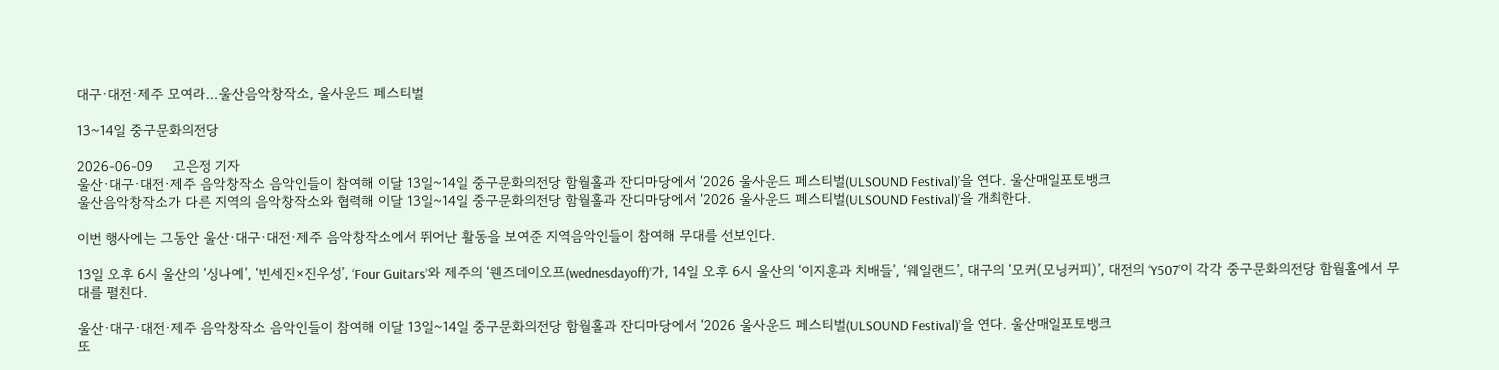대구·대전·제주 모여라…울산음악창작소, 울사운드 페스티벌

13~14일 중구문화의전당

2026-06-09     고은정 기자
울산·대구·대전·제주 음악창작소 음악인들이 참여해 이달 13일~14일 중구문화의전당 함월홀과 잔디마당에서 ‘2026 울사운드 페스티벌(ULSOUND Festival)’을 연다. 울산매일포토뱅크
울산음악창작소가 다른 지역의 음악창작소와 협력해 이달 13일~14일 중구문화의전당 함월홀과 잔디마당에서 ‘2026 울사운드 페스티벌(ULSOUND Festival)’을 개최한다.

이번 행사에는 그동안 울산·대구·대전·제주 음악창작소에서 뛰어난 활동을 보여준 지역음악인들이 참여해 무대를 선보인다.

13일 오후 6시 울산의 ‘싱나예’, ‘빈세진×진우성’, ‘Four Guitars’와 제주의 ‘웬즈데이오프(wednesdayoff)’가, 14일 오후 6시 울산의 ‘이지훈과 치배들’, ‘웨일랜드’, 대구의 ‘모커(모닝커피)’, 대전의 ‘Y507’이 각각 중구문화의전당 함월홀에서 무대를 펼친다.

울산·대구·대전·제주 음악창작소 음악인들이 참여해 이달 13일~14일 중구문화의전당 함월홀과 잔디마당에서 ‘2026 울사운드 페스티벌(ULSOUND Festival)’을 연다. 울산매일포토뱅크
또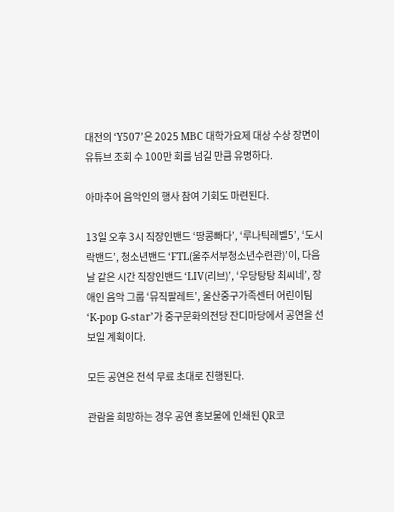대전의 ‘Y507’은 2025 MBC 대학가요제 대상 수상 장면이 유튜브 조회 수 100만 회를 넘길 만큼 유명하다.

아마추어 음악인의 행사 참여 기회도 마련된다.

13일 오후 3시 직장인밴드 ‘땅콩빠다’, ‘루나틱레벨5’, ‘도시락밴드’, 청소년밴드 ‘FTL(울주서부청소년수련관)’이, 다음날 같은 시간 직장인밴드 ‘LIV(리브)’, ‘우당탕탕 최씨네’, 장애인 음악 그룹 ‘뮤직팔레트’, 울산중구가족센터 어린이팀 ‘K-pop G-star’가 중구문화의전당 잔디마당에서 공연을 선보일 계획이다.

모든 공연은 전석 무료 초대로 진행된다.

관람을 희망하는 경우 공연 홍보물에 인쇄된 QR코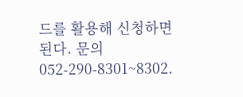드를 활용해 신청하면 된다. 문의 052-290-8301~8302.